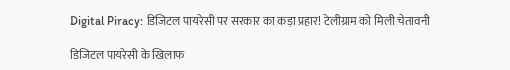Digital Piracy: डिजिटल पायरेसी पर सरकार का कड़ा प्रहार! टेलीग्राम को मिली चेतावनी

डिजिटल पायरेसी के खिलाफ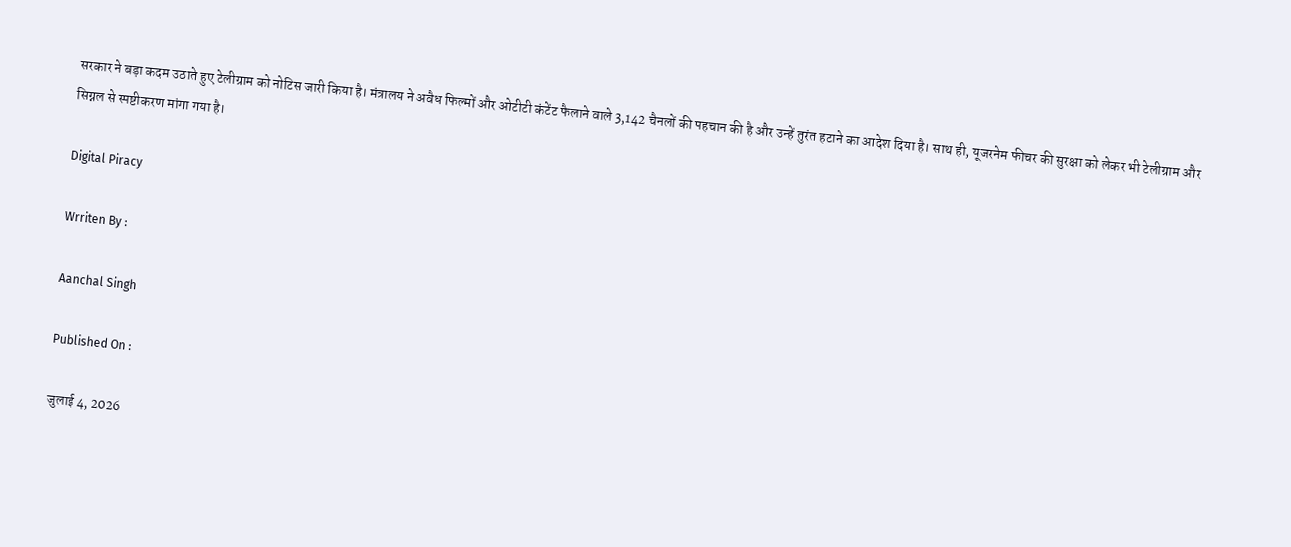सरकार ने बड़ा कदम उठाते हुए टेलीग्राम को नोटिस जारी किया है। मंत्रालय ने अवैध फिल्मों और ओटीटी कंटेंट फैलाने वाले 3,142 चैनलों की पहचान की है और उन्हें तुरंत हटाने का आदेश दिया है। साथ ही, यूजरनेम फीचर की सुरक्षा को लेकर भी टेलीग्राम और सिग्नल से स्पष्टीकरण मांगा गया है।

Digital Piracy

Wrriten By :

Aanchal Singh

Published On :

जुलाई 4, 2026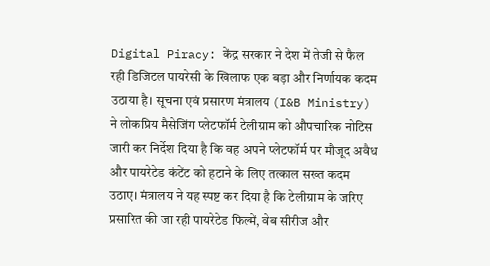Digital Piracy: केंद्र सरकार ने देश में तेजी से फैल रही डिजिटल पायरेसी के खिलाफ एक बड़ा और निर्णायक कदम उठाया है। सूचना एवं प्रसारण मंत्रालय (I&B Ministry) ने लोकप्रिय मैसेजिंग प्लेटफॉर्म टेलीग्राम को औपचारिक नोटिस जारी कर निर्देश दिया है कि वह अपने प्लेटफॉर्म पर मौजूद अवैध और पायरेटेड कंटेंट को हटाने के लिए तत्काल सख्त कदम उठाए। मंत्रालय ने यह स्पष्ट कर दिया है कि टेलीग्राम के जरिए प्रसारित की जा रही पायरेटेड फिल्में, वेब सीरीज और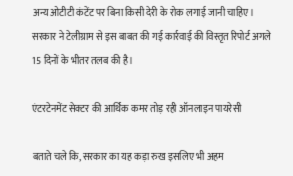अन्य ओटीटी कंटेंट पर बिना किसी देरी के रोक लगाई जानी चाहिए। सरकार ने टेलीग्राम से इस बाबत की गई कार्रवाई की विस्तृत रिपोर्ट अगले 15 दिनों के भीतर तलब की है।

एंटरटेनमेंट सेक्टर की आर्थिक कमर तोड़ रही ऑनलाइन पायरेसी

बताते चले कि, सरकार का यह कड़ा रुख इसलिए भी अहम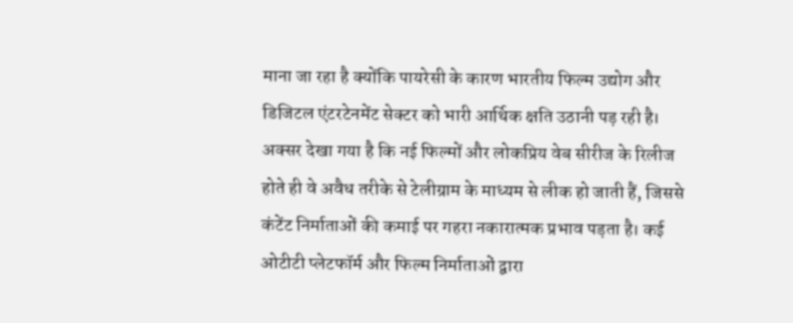माना जा रहा है क्योंकि पायरेसी के कारण भारतीय फिल्म उद्योग और डिजिटल एंटरटेनमेंट सेक्टर को भारी आर्थिक क्षति उठानी पड़ रही है। अक्सर देखा गया है कि नई फिल्मों और लोकप्रिय वेब सीरीज के रिलीज होते ही वे अवैध तरीके से टेलीग्राम के माध्यम से लीक हो जाती हैं, जिससे कंटेंट निर्माताओं की कमाई पर गहरा नकारात्मक प्रभाव पड़ता है। कई ओटीटी प्लेटफॉर्म और फिल्म निर्माताओं द्वारा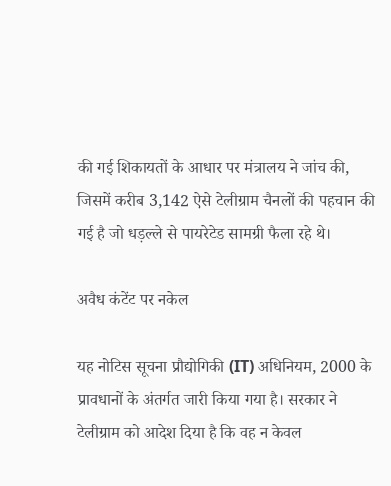की गई शिकायतों के आधार पर मंत्रालय ने जांच की, जिसमें करीब 3,142 ऐसे टेलीग्राम चैनलों की पहचान की गई है जो धड़ल्ले से पायरेटेड सामग्री फैला रहे थे।

अवैध कंटेंट पर नकेल

यह नोटिस सूचना प्रौद्योगिकी (IT) अधिनियम, 2000 के प्रावधानों के अंतर्गत जारी किया गया है। सरकार ने टेलीग्राम को आदेश दिया है कि वह न केवल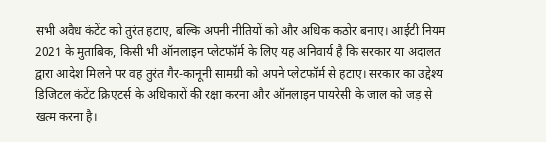सभी अवैध कंटेंट को तुरंत हटाए, बल्कि अपनी नीतियों को और अधिक कठोर बनाए। आईटी नियम 2021 के मुताबिक, किसी भी ऑनलाइन प्लेटफॉर्म के लिए यह अनिवार्य है कि सरकार या अदालत द्वारा आदेश मिलने पर वह तुरंत गैर-कानूनी सामग्री को अपने प्लेटफॉर्म से हटाए। सरकार का उद्देश्य डिजिटल कंटेंट क्रिएटर्स के अधिकारों की रक्षा करना और ऑनलाइन पायरेसी के जाल को जड़ से खत्म करना है।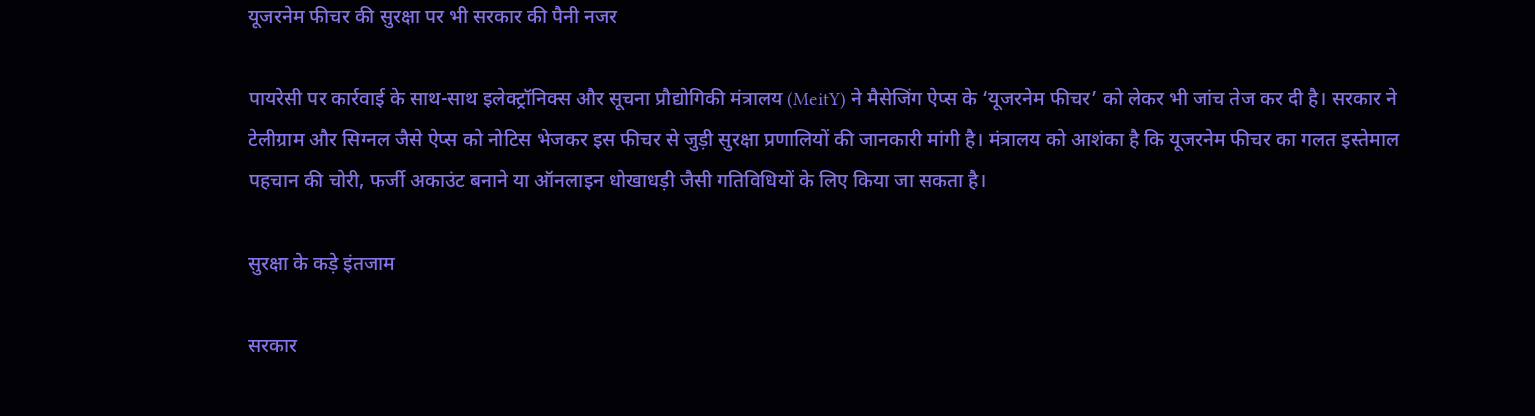यूजरनेम फीचर की सुरक्षा पर भी सरकार की पैनी नजर

पायरेसी पर कार्रवाई के साथ-साथ इलेक्ट्रॉनिक्स और सूचना प्रौद्योगिकी मंत्रालय (MeitY) ने मैसेजिंग ऐप्स के ‘यूजरनेम फीचर’ को लेकर भी जांच तेज कर दी है। सरकार ने टेलीग्राम और सिग्नल जैसे ऐप्स को नोटिस भेजकर इस फीचर से जुड़ी सुरक्षा प्रणालियों की जानकारी मांगी है। मंत्रालय को आशंका है कि यूजरनेम फीचर का गलत इस्तेमाल पहचान की चोरी, फर्जी अकाउंट बनाने या ऑनलाइन धोखाधड़ी जैसी गतिविधियों के लिए किया जा सकता है।

सुरक्षा के कड़े इंतजाम

सरकार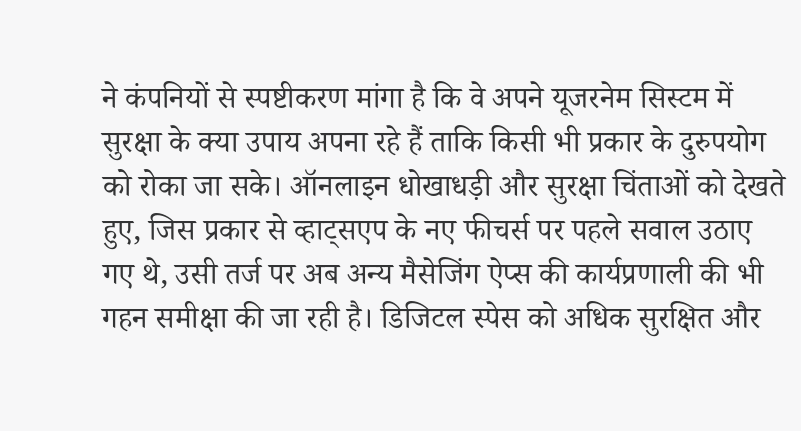ने कंपनियों से स्पष्टीकरण मांगा है कि वे अपने यूजरनेम सिस्टम में सुरक्षा के क्या उपाय अपना रहे हैं ताकि किसी भी प्रकार के दुरुपयोग को रोका जा सके। ऑनलाइन धोखाधड़ी और सुरक्षा चिंताओं को देखते हुए, जिस प्रकार से व्हाट्सएप के नए फीचर्स पर पहले सवाल उठाए गए थे, उसी तर्ज पर अब अन्य मैसेजिंग ऐप्स की कार्यप्रणाली की भी गहन समीक्षा की जा रही है। डिजिटल स्पेस को अधिक सुरक्षित और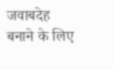जवाबदेह बनाने के लिए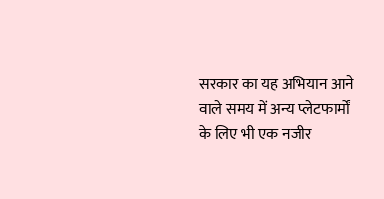सरकार का यह अभियान आने वाले समय में अन्य प्लेटफार्मों के लिए भी एक नजीर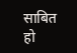साबित हो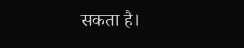सकता है।